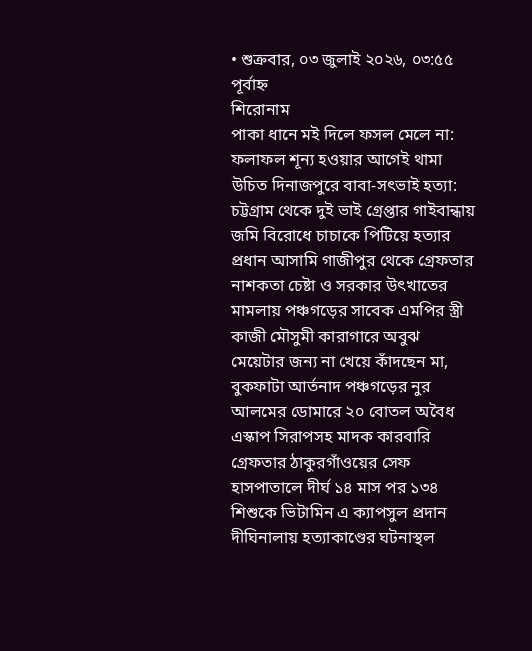• শুক্রবার, ০৩ জুলাই ২০২৬, ০৩:৫৫ পূর্বাহ্ন
শিরোনাম
পাকা ধানে মই দিলে ফসল মেলে না: ফলাফল শূন্য হওয়ার আগেই থামা উচিত দিনাজপুরে বাবা-সৎভাই হত্যা: চট্টগ্রাম থেকে দুই ভাই গ্রেপ্তার গাইবান্ধায় জমি বিরোধে চাচাকে পিটিয়ে হত্যার প্রধান আসামি গাজীপুর থেকে গ্রেফতার নাশকতা চেষ্টা ও সরকার উৎখাতের মামলায় পঞ্চগড়ের সাবেক এমপির স্ত্রী কাজী মৌসুমী কারাগারে অবুঝ মেয়েটার জন্য না খেয়ে কাঁদছেন মা, বুকফাটা আর্তনাদ পঞ্চগড়ের নুর আলমের ডোমারে ২০ বোতল অবৈধ এস্কাপ সিরাপসহ মাদক কারবারি গ্রেফতার ঠাকুরগাঁওয়ের সেফ হাসপাতালে দীর্ঘ ১৪ মাস পর ১৩৪ শিশুকে ভিটামিন এ ক্যাপসুল প্রদান দীঘিনালায় হত্যাকাণ্ডের ঘটনাস্থল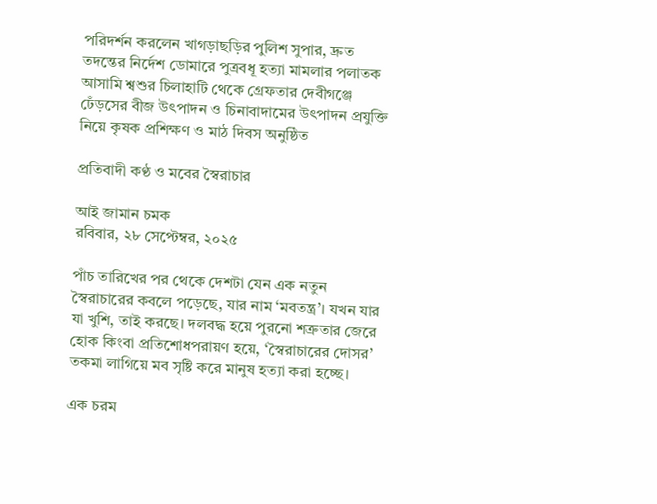পরিদর্শন করলেন খাগড়াছড়ির পুলিশ সুপার, দ্রুত তদন্তের নির্দেশ ডোমারে পুত্রবধূ হত্যা মামলার পলাতক আসামি শ্বশুর চিলাহাটি থেকে গ্রেফতার দেবীগঞ্জে ঢেঁড়সের বীজ উৎপাদন ও চিনাবাদামের উৎপাদন প্রযুক্তি নিয়ে কৃষক প্রশিক্ষণ ও মাঠ দিবস অনুষ্ঠিত

প্রতিবাদী কণ্ঠ ও মবের স্বৈরাচার

আই জামান চমক
রবিবার, ২৮ সেপ্টেম্বর, ২০২৫

পাঁচ তারিখের পর থেকে দেশটা যেন এক নতুন স্বৈরাচারের কবলে পড়েছে, যার নাম ‘মবতন্ত্র’। যখন যার যা খুশি, তাই করছে। দলবদ্ধ হয়ে পুরনো শত্রুতার জেরে হোক কিংবা প্রতিশোধপরায়ণ হয়ে, ‘স্বৈরাচারের দোসর’ তকমা লাগিয়ে মব সৃষ্টি করে মানুষ হত্যা করা হচ্ছে।

এক চরম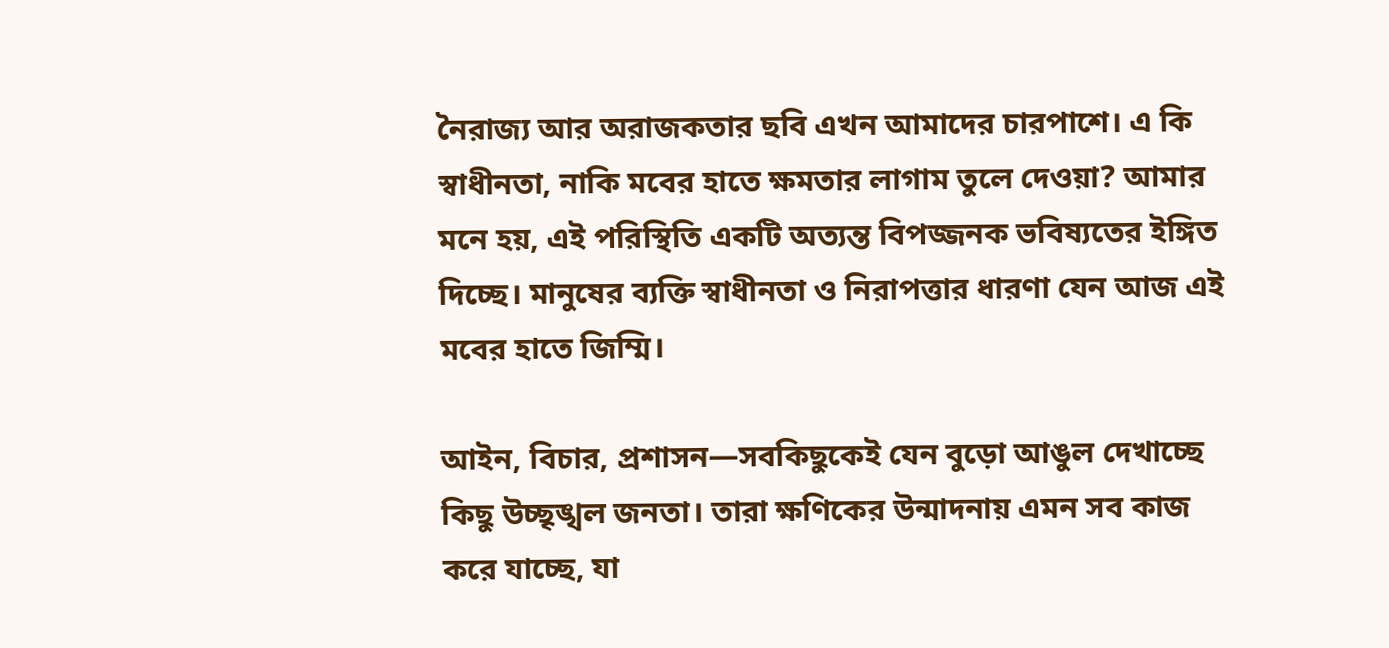নৈরাজ্য আর অরাজকতার ছবি এখন আমাদের চারপাশে। এ কি স্বাধীনতা, নাকি মবের হাতে ক্ষমতার লাগাম তুলে দেওয়া? আমার মনে হয়, এই পরিস্থিতি একটি অত্যন্ত বিপজ্জনক ভবিষ্যতের ইঙ্গিত দিচ্ছে। মানুষের ব্যক্তি স্বাধীনতা ও নিরাপত্তার ধারণা যেন আজ এই মবের হাতে জিম্মি।

আইন, বিচার, প্রশাসন—সবকিছুকেই যেন বুড়ো আঙুল দেখাচ্ছে কিছু উচ্ছৃঙ্খল জনতা। তারা ক্ষণিকের উন্মাদনায় এমন সব কাজ করে যাচ্ছে, যা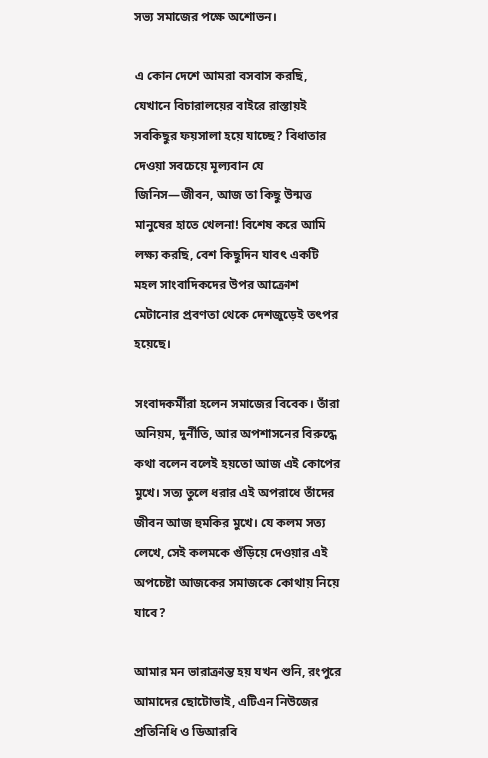সভ্য সমাজের পক্ষে অশোভন।

এ কোন দেশে আমরা বসবাস করছি, যেখানে বিচারালয়ের বাইরে রাস্তায়ই সবকিছুর ফয়সালা হয়ে যাচ্ছে? বিধাতার দেওয়া সবচেয়ে মূল্যবান যে জিনিস—জীবন, আজ তা কিছু উন্মত্ত মানুষের হাতে খেলনা! বিশেষ করে আমি লক্ষ্য করছি, বেশ কিছুদিন যাবৎ একটি মহল সাংবাদিকদের উপর আক্রোশ মেটানোর প্রবণতা থেকে দেশজুড়েই তৎপর হয়েছে।

সংবাদকর্মীরা হলেন সমাজের বিবেক। তাঁরা অনিয়ম, দুর্নীতি, আর অপশাসনের বিরুদ্ধে কথা বলেন বলেই হয়তো আজ এই কোপের মুখে। সত্য তুলে ধরার এই অপরাধে তাঁদের জীবন আজ হুমকির মুখে। যে কলম সত্য লেখে, সেই কলমকে গুঁড়িয়ে দেওয়ার এই অপচেষ্টা আজকের সমাজকে কোথায় নিয়ে যাবে?

আমার মন ভারাক্রান্ত হয় যখন শুনি, রংপুরে আমাদের ছোটোভাই, এটিএন নিউজের প্রতিনিধি ও ডিআরবি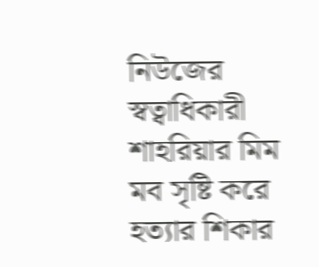নিউজের স্বত্বাধিকারী শাহরিয়ার মিম মব সৃষ্টি করে হত্যার শিকার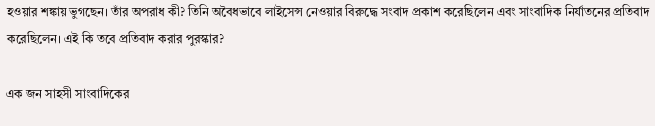হওয়ার শঙ্কায় ভুগছেন। তাঁর অপরাধ কী? তিনি অবৈধভাবে লাইসেন্স নেওয়ার বিরুদ্ধে সংবাদ প্রকাশ করেছিলেন এবং সাংবাদিক নির্যাতনের প্রতিবাদ করেছিলেন। এই কি তবে প্রতিবাদ করার পুরস্কার?

এক জন সাহসী সাংবাদিকের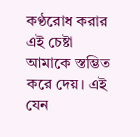কণ্ঠরোধ করার এই চেষ্টা আমাকে স্তম্ভিত করে দেয়। এই যেন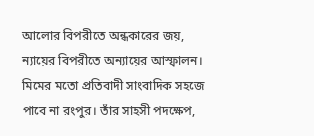আলোর বিপরীতে অন্ধকারের জয়, ন্যায়ের বিপরীতে অন্যায়ের আস্ফালন। মিমের মতো প্রতিবাদী সাংবাদিক সহজে পাবে না রংপুর। তাঁর সাহসী পদক্ষেপ,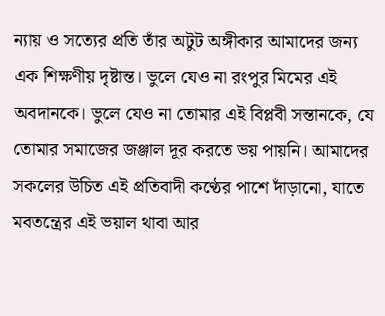ন্যায় ও সত্যের প্রতি তাঁর অটুট অঙ্গীকার আমাদের জন্য এক শিক্ষণীয় দৃষ্টান্ত। ভুলে যেও না রংপুর মিমের এই অবদানকে। ভুলে যেও না তোমার এই বিপ্লবী সন্তানকে, যে তোমার সমাজের জঞ্জাল দূর করতে ভয় পায়নি। আমাদের সকলের উচিত এই প্রতিবাদী কণ্ঠের পাশে দাঁড়ানো, যাতে মবতন্ত্রের এই ভয়াল থাবা আর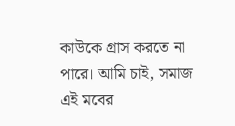কাউকে গ্রাস করতে না পারে। আমি চাই, সমাজ এই মবের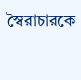স্বৈরাচারকে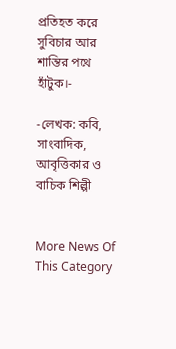প্রতিহত করে সুবিচার আর শান্তির পথে হাঁটুক।-

-লেখক: কবি, সাংবাদিক, আবৃত্তিকার ও বাচিক শিল্পী


More News Of This Category